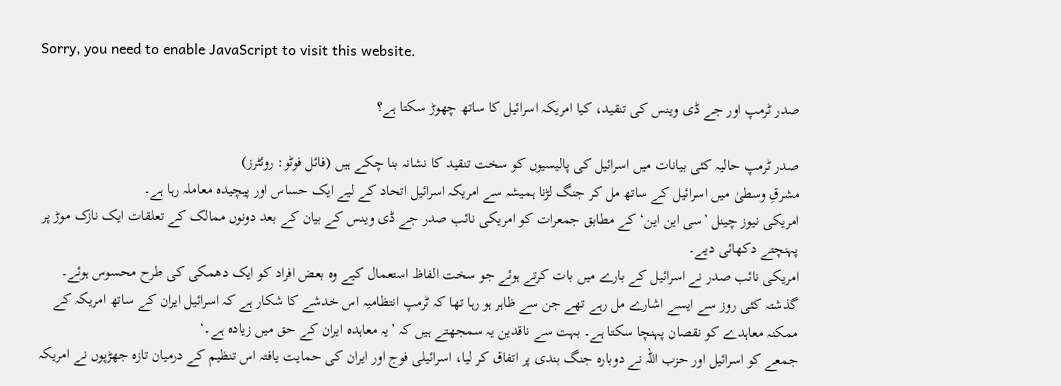Sorry, you need to enable JavaScript to visit this website.

صدر ٹرمپ اور جے ڈی وینس کی تنقید، کیا امریکہ اسرائیل کا ساتھ چھوڑ سکتا ہے؟

صدر ٹرمپ حالیہ کئی بیانات میں اسرائیل کی پالیسیوں کو سخت تنقید کا نشانہ بنا چکے ہیں (فائل فوٹو: روئٹرز)
مشرقِ وسطیٰ میں اسرائیل کے ساتھ مل کر جنگ لڑنا ہمیشہ سے امریکہ اسرائیل اتحاد کے لیے ایک حساس اور پیچیدہ معاملہ رہا ہے۔
امریکی نیوز چینل ’سی این این‘ کے مطابق جمعرات کو امریکی نائب صدر جے ڈی وینس کے بیان کے بعد دونوں ممالک کے تعلقات ایک نازک موڑ پر پہنچتے دکھائی دیے۔
امریکی نائب صدر نے اسرائیل کے بارے میں بات کرتے ہوئے جو سخت الفاظ استعمال کیے وہ بعض افراد کو ایک دھمکی کی طرح محسوس ہوئے۔
گذشتہ کئی روز سے ایسے اشارے مل رہے تھے جن سے ظاہر ہو رہا تھا کہ ٹرمپ انتظامیہ اس خدشے کا شکار ہے کہ اسرائیل ایران کے ساتھ امریکہ کے ممکنہ معاہدے کو نقصان پہنچا سکتا ہے۔ بہت سے ناقدین یہ سمجھتے ہیں کہ ’یہ معاہدہ ایران کے حق میں زیادہ ہے۔‘
جمعے کو اسرائیل اور حزب اللہ نے دوبارہ جنگ بندی پر اتفاق کر لیا، اسرائیلی فوج اور ایران کی حمایت یافتہ اس تنظیم کے درمیان تازہ جھڑپوں نے امریکہ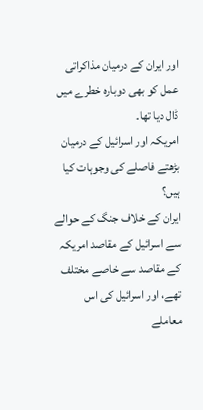اور ایران کے درمیان مذاکراتی عمل کو بھی دوبارہ خطرے میں ڈال دیا تھا۔
امریکہ اور اسرائیل کے درمیان بڑھتے فاصلے کی وجوہات کیا ہیں؟
ایران کے خلاف جنگ کے حوالے سے اسرائیل کے مقاصد امریکہ کے مقاصد سے خاصے مختلف تھے، اور اسرائیل کی اس معاملے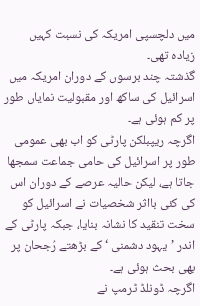میں دلچسپی امریکہ کی نسبت کہیں زیادہ تھی۔
گذشتہ چند برسوں کے دوران امریکہ میں اسرائیل کی ساکھ اور مقبولیت نمایاں طور پر کم ہوئی ہے۔
اگرچہ ریپبلکن پارٹی کو اب بھی عمومی طور پر اسرائیل کی حامی جماعت سمجھا جاتا ہے، لیکن حالیہ عرصے کے دوران اس کی کئی بااثر شخصیات نے اسرائیل کو سخت تنقید کا نشانہ بنایا، جبکہ پارٹی کے اندر ’یہود دشمنی ‘کے بڑھتے رُجحان پر بھی بحث ہوئی ہے۔
اگرچہ ڈونلڈ ٹرمپ نے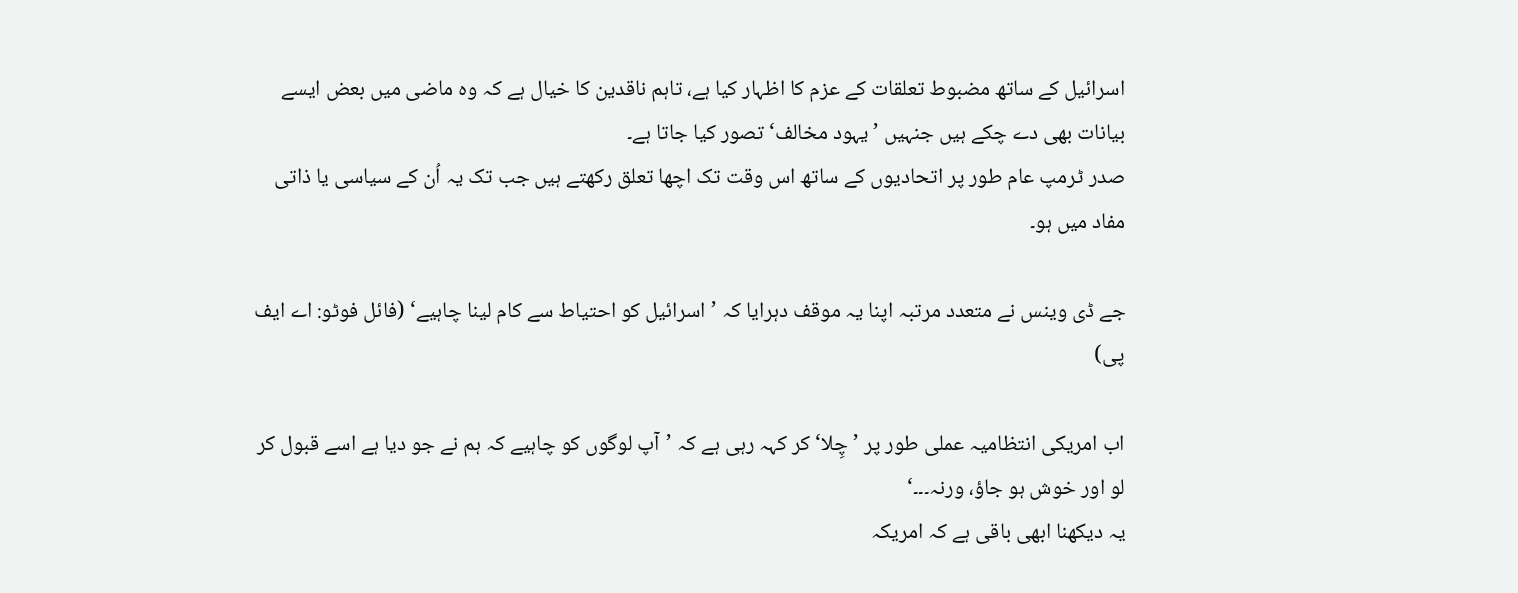اسرائیل کے ساتھ مضبوط تعلقات کے عزم کا اظہار کیا ہے، تاہم ناقدین کا خیال ہے کہ وہ ماضی میں بعض ایسے بیانات بھی دے چکے ہیں جنہیں ’یہود مخالف‘ تصور کیا جاتا ہے۔
صدر ٹرمپ عام طور پر اتحادیوں کے ساتھ اس وقت تک اچھا تعلق رکھتے ہیں جب تک یہ اُن کے سیاسی یا ذاتی مفاد میں ہو۔

جے ڈی وینس نے متعدد مرتبہ اپنا یہ موقف دہرایا کہ ’اسرائیل کو احتیاط سے کام لینا چاہیے‘ (فائل فوٹو: اے ایف پی)

اب امریکی انتظامیہ عملی طور پر ’چِلا‘ کر کہہ رہی ہے کہ ’آپ لوگوں کو چاہیے کہ ہم نے جو دیا ہے اسے قبول کر لو اور خوش ہو جاؤ، ورنہ۔۔۔‘
یہ دیکھنا ابھی باقی ہے کہ امریکہ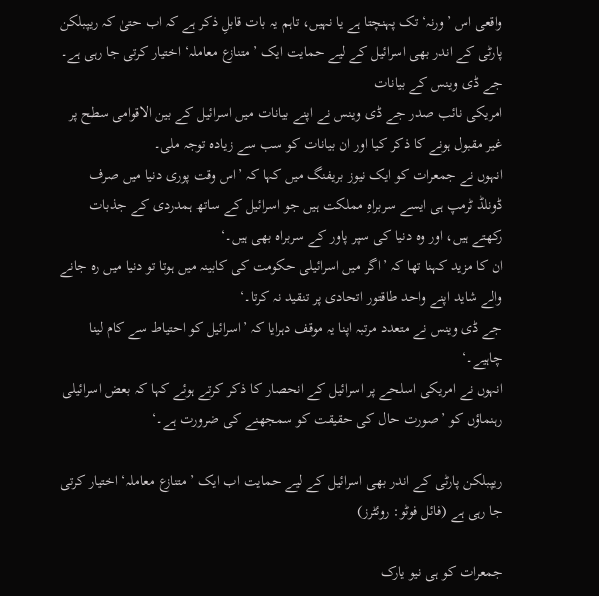واقعی اس ’ورنہ‘ تک پہنچتا ہے یا نہیں، تاہم یہ بات قابلِ ذکر ہے کہ اب حتیٰ کہ ریپبلکن پارٹی کے اندر بھی اسرائیل کے لیے حمایت ایک ’متنازع معاملہ‘ اختیار کرتی جا رہی ہے۔
جے ڈی وینس کے بیانات
امریکی نائب صدر جے ڈی وینس نے اپنے بیانات میں اسرائیل کے بین الاقوامی سطح پر غیر مقبول ہونے کا ذکر کیا اور ان بیانات کو سب سے زیادہ توجہ ملی۔
انہوں نے جمعرات کو ایک نیوز بریفنگ میں کہا کہ ’اس وقت پوری دنیا میں صرف ڈونلڈ ٹرمپ ہی ایسے سربراہِ مملکت ہیں جو اسرائیل کے ساتھ ہمدردی کے جذبات رکھتے ہیں، اور وہ دنیا کی سپر پاور کے سربراہ بھی ہیں۔‘
ان کا مزید کہنا تھا کہ ’اگر میں اسرائیلی حکومت کی کابینہ میں ہوتا تو دنیا میں رہ جانے والے شاید اپنے واحد طاقتور اتحادی پر تنقید نہ کرتا۔‘
جے ڈی وینس نے متعدد مرتبہ اپنا یہ موقف دہرایا کہ ’اسرائیل کو احتیاط سے کام لینا چاہیے۔‘
انہوں نے امریکی اسلحے پر اسرائیل کے انحصار کا ذکر کرتے ہوئے کہا کہ بعض اسرائیلی رہنماؤں کو ’صورت حال کی حقیقت کو سمجھنے کی ضرورت ہے۔‘

ریپبلکن پارٹی کے اندر بھی اسرائیل کے لیے حمایت اب ایک ’متنازع معاملہ‘ اختیار کرتی جا رہی ہے (فائل فوٹو: روئٹرز)

جمعرات کو ہی نیو یارک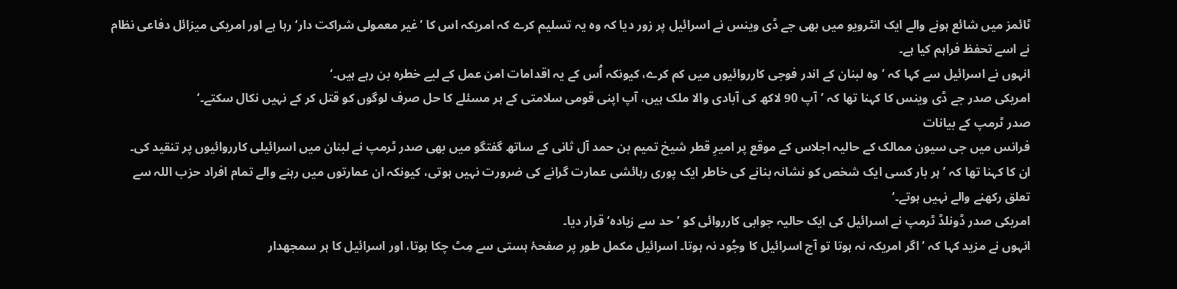ٹائمز میں شائع ہونے والے ایک انٹرویو میں بھی جے ڈی وینس نے اسرائیل پر زور دیا کہ وہ یہ تسلیم کرے کہ امریکہ اس کا ’غیر معمولی شراکت دار‘ رہا ہے اور امریکی میزائل دفاعی نظام نے اسے تحفظ فراہم کیا ہے۔
انہوں نے اسرائیل سے کہا کہ ’وہ لبنان کے اندر فوجی کارروائیوں میں کم کرے، کیونکہ اُس کے یہ اقدامات امن عمل کے لیے خطرہ بن رہے ہیں۔‘
امریکی صدر جے ڈی وینس کا کہنا تھا کہ ’آپ 90 لاکھ کی آبادی والا ملک ہیں، آپ اپنی قومی سلامتی کے ہر مسئلے کا حل صرف لوگوں کو قتل کر کے نہیں نکال سکتے۔‘
صدر ٹرمپ کے بیانات
فرانس میں جی سیون ممالک کے حالیہ اجلاس کے موقع پر امیرِ قطر شیخ تمیم بن حمد آل ثانی کے ساتھ گفتگو میں بھی صدر ٹرمپ نے لبنان میں اسرائیلی کارروائیوں پر تنقید کی۔
ان کا کہنا تھا کہ ’ہر بار کسی ایک شخص کو نشانہ بنانے کی خاطر ایک پوری رہائشی عمارت گرانے کی ضرورت نہیں ہوتی، کیونکہ ان عمارتوں میں رہنے والے تمام افراد حزب اللہ سے تعلق رکھنے والے نہیں ہوتے۔‘
امریکی صدر ڈونلڈ ٹرمپ نے اسرائیل کی ایک حالیہ جوابی کارروائی کو ’حد سے زیادہ‘ قرار دیا۔
انہوں نے مزید کہا کہ ’اگر امریکہ نہ ہوتا تو آج اسرائیل کا وجُود نہ ہوتا۔ اسرائیل مکمل طور پر صفحۂ ہستی سے مِٹ چکا ہوتا، اور اسرائیل کا ہر سمجھدار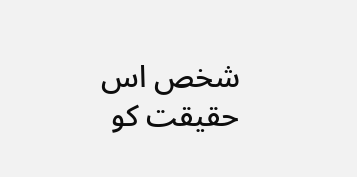شخص اس حقیقت کو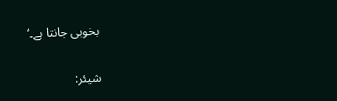بخوبی جانتا ہے۔‘

شیئر: